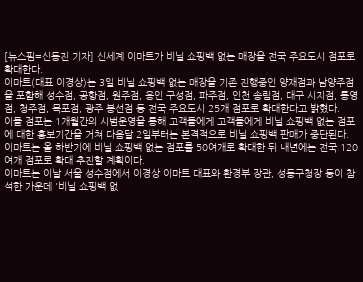[뉴스핌=신동진 기자] 신세계 이마트가 비닐 쇼핑백 없는 매장을 전국 주요도시 점포로 확대한다.
이마트(대표 이경상)는 3일 비닐 쇼핑백 없는 매장을 기존 진행중인 양재점과 남양주점을 포함해 성수점, 공항점, 원주점, 용인 구성점, 파주점, 인천 송림점, 대구 시지점, 통영점, 청주점, 목포점, 광주 봉선점 등 전국 주요도시 25개 점포로 확대한다고 밝혔다.
이들 점포는 1개월간의 시범운영을 통해 고객들에게 고객들에게 비닐 쇼핑백 없는 점포에 대한 홍보기간을 거쳐 다음달 2일부터는 본격적으로 비닐 쇼핑백 판매가 중단된다.
이마트는 올 하반기에 비닐 쇼핑백 없는 점포를 50여개로 확대한 뒤 내년에는 전국 120여개 점포로 확대 추진할 계획이다.
이마트는 이날 서울 성수점에서 이경상 이마트 대표와 환경부 장관, 성동구청장 등이 참석한 가운데 '비닐 쇼핑백 없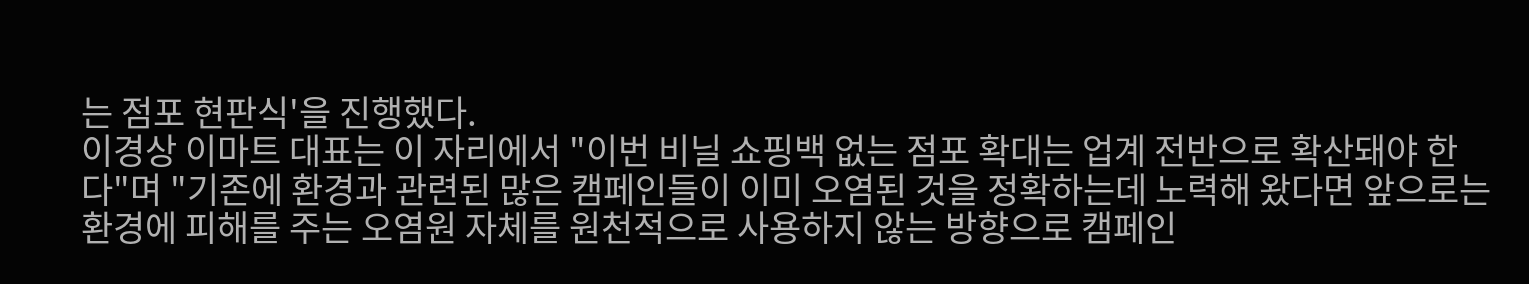는 점포 현판식'을 진행했다.
이경상 이마트 대표는 이 자리에서 "이번 비닐 쇼핑백 없는 점포 확대는 업계 전반으로 확산돼야 한다"며 "기존에 환경과 관련된 많은 캠페인들이 이미 오염된 것을 정확하는데 노력해 왔다면 앞으로는 환경에 피해를 주는 오염원 자체를 원천적으로 사용하지 않는 방향으로 캠페인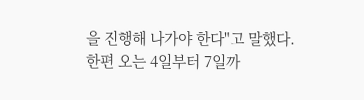을 진행해 나가야 한다"고 말했다.
한편 오는 4일부터 7일까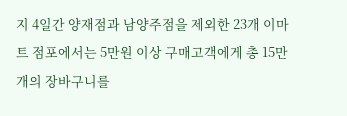지 4일간 양재점과 남양주점을 제외한 23개 이마트 점포에서는 5만원 이상 구매고객에게 총 15만개의 장바구니를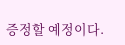증정할 예정이다.